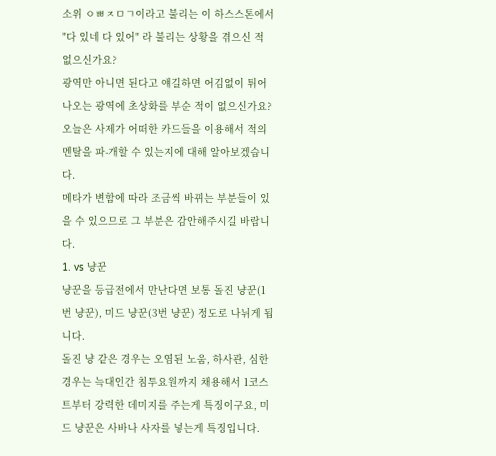소위 ㅇㅃㅈㅁㄱ이라고 불리는 이 하스스톤에서 "다 있네 다 있어" 라 불리는 상황을 겪으신 적 없으신가요?
광역만 아니면 된다고 얘길하면 어김없이 튀어나오는 광역에 초상화를 부순 적이 없으신가요?
오늘은 사제가 어떠한 카드들을 이용해서 적의 멘탈을 파-개할 수 있는지에 대해 알아보겠습니다.
메타가 변함에 따라 조금씩 바뀌는 부분들이 있을 수 있으므로 그 부분은 감안해주시길 바랍니다.
1. vs 냥꾼
냥꾼을 등급전에서 만난다면 보통 돌진 냥꾼(1번 냥꾼), 미드 냥꾼(3번 냥꾼) 정도로 나뉘게 됩니다.
돌진 냥 같은 경우는 오염된 노움, 하사관, 심한 경우는 늑대인간 침투요원까지 채용해서 1코스트부터 강력한 데미지를 주는게 특징이구요, 미드 냥꾼은 사바나 사자를 넣는게 특징입니다.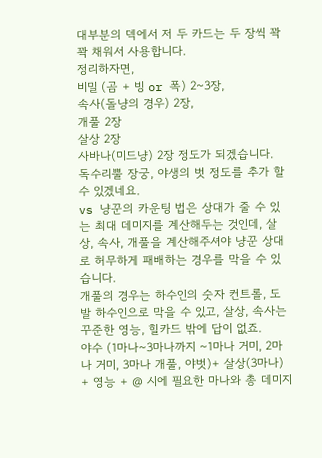대부분의 덱에서 저 두 카드는 두 장씩 꽉꽉 채워서 사용합니다.
정리하자면,
비밀 (곰 + 빙 or 폭) 2~3장,
속사(돌냥의 경우) 2장,
개풀 2장
살상 2장
사바나(미드냥) 2장 정도가 되겠습니다.
독수리뿔 장궁, 야생의 벗 정도를 추가 할 수 있겠네요.
vs 냥꾼의 카운팅 법은 상대가 줄 수 있는 최대 데미지를 계산해두는 것인데, 살상, 속사, 개풀을 계산해주셔야 냥꾼 상대로 허무하게 패배하는 경우를 막을 수 있습니다.
개풀의 경우는 하수인의 숫자 컨트롤, 도발 하수인으로 막을 수 있고, 살상, 속사는 꾸준한 영능, 힐카드 밖에 답이 없죠.
야수 (1마나~3마나까지 ~1마나 거미, 2마나 거미, 3마나 개풀, 야벗)+ 살상(3마나) + 영능 + @ 시에 필요한 마나와 총 데미지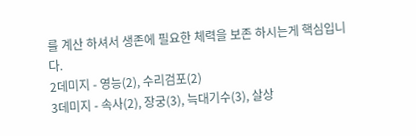를 계산 하셔서 생존에 필요한 체력을 보존 하시는게 핵심입니다.
2데미지 - 영능(2), 수리검포(2)
3데미지 - 속사(2), 장궁(3), 늑대기수(3), 살상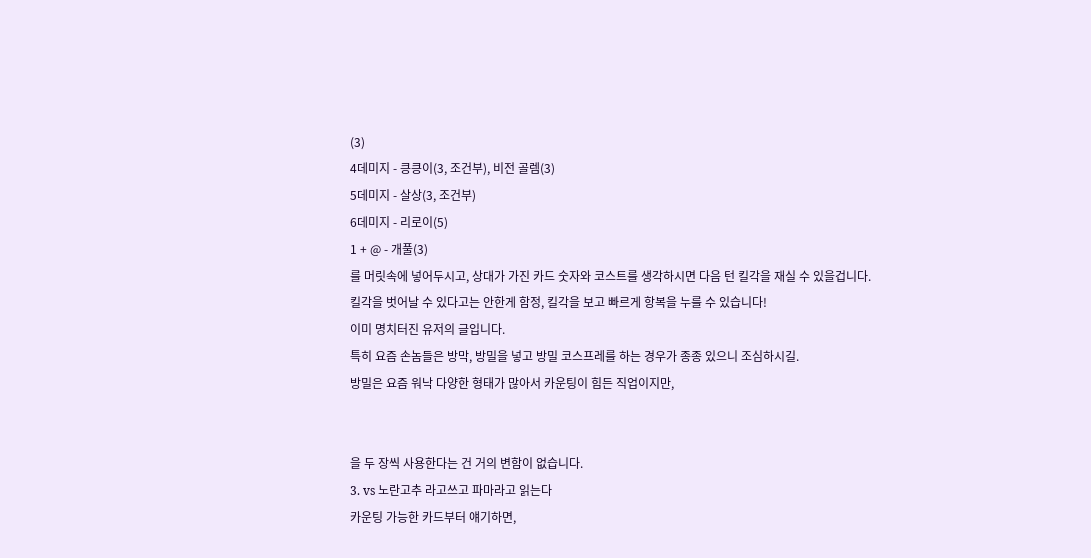(3)
4데미지 - 킁킁이(3, 조건부), 비전 골렘(3)
5데미지 - 살상(3, 조건부)
6데미지 - 리로이(5)
1 + @ - 개풀(3)
를 머릿속에 넣어두시고, 상대가 가진 카드 숫자와 코스트를 생각하시면 다음 턴 킬각을 재실 수 있을겁니다.
킬각을 벗어날 수 있다고는 안한게 함정, 킬각을 보고 빠르게 항복을 누를 수 있습니다!
이미 명치터진 유저의 글입니다.
특히 요즘 손놈들은 방막, 방밀을 넣고 방밀 코스프레를 하는 경우가 종종 있으니 조심하시길.
방밀은 요즘 워낙 다양한 형태가 많아서 카운팅이 힘든 직업이지만,


을 두 장씩 사용한다는 건 거의 변함이 없습니다.
3. vs 노란고추 라고쓰고 파마라고 읽는다
카운팅 가능한 카드부터 얘기하면,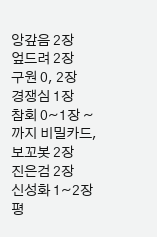앙갚음 2장
엎드려 2장
구원 0, 2장
경쟁심 1장
참회 0~1장 ~ 까지 비밀카드,
보꼬봇 2장
진은검 2장
신성화 1~2장
평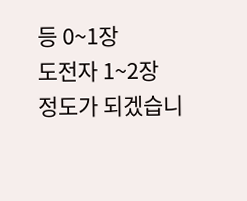등 0~1장
도전자 1~2장
정도가 되겠습니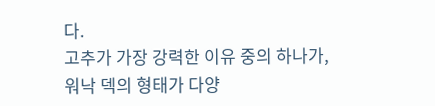다.
고추가 가장 강력한 이유 중의 하나가, 워낙 덱의 형태가 다양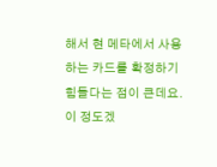해서 현 메타에서 사용하는 카드를 확정하기 힘들다는 점이 큰데요.
이 정도겠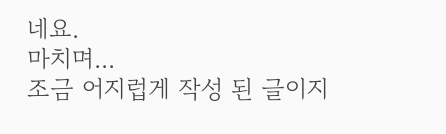네요.
마치며...
조금 어지럽게 작성 된 글이지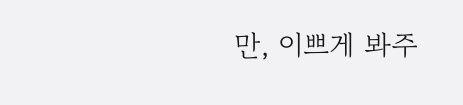만, 이쁘게 봐주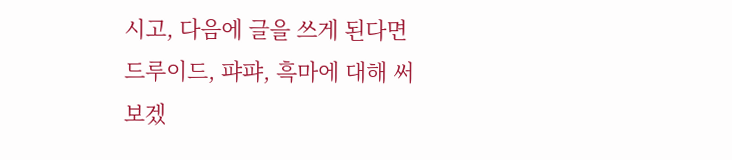시고, 다음에 글을 쓰게 된다면
드루이드, 퍄퍄, 흑마에 대해 써보겠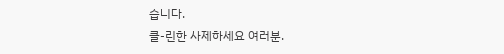습니다.
클-린한 사제하세요 여러분.